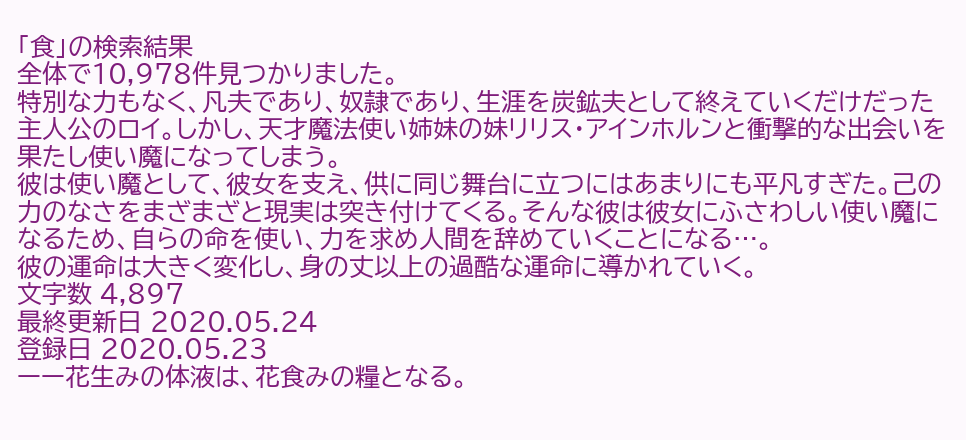「食」の検索結果
全体で10,978件見つかりました。
特別な力もなく、凡夫であり、奴隷であり、生涯を炭鉱夫として終えていくだけだった主人公のロイ。しかし、天才魔法使い姉妹の妹リリス・アインホルンと衝撃的な出会いを果たし使い魔になってしまう。
彼は使い魔として、彼女を支え、供に同じ舞台に立つにはあまりにも平凡すぎた。己の力のなさをまざまざと現実は突き付けてくる。そんな彼は彼女にふさわしい使い魔になるため、自らの命を使い、力を求め人間を辞めていくことになる…。
彼の運命は大きく変化し、身の丈以上の過酷な運命に導かれていく。
文字数 4,897
最終更新日 2020.05.24
登録日 2020.05.23
ーー花生みの体液は、花食みの糧となる。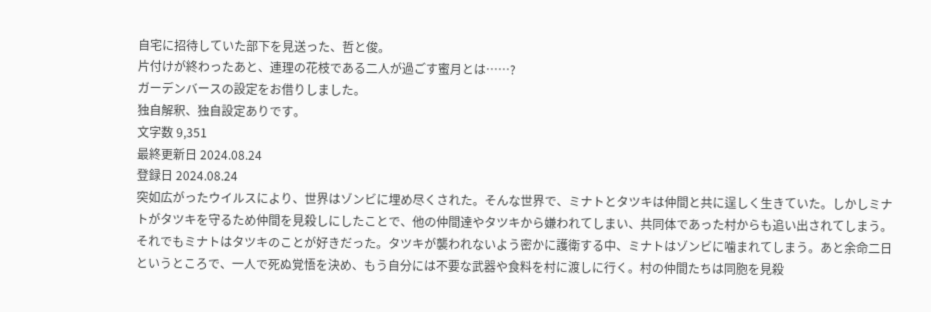自宅に招待していた部下を見送った、哲と俊。
片付けが終わったあと、連理の花枝である二人が過ごす蜜月とは……?
ガーデンバースの設定をお借りしました。
独自解釈、独自設定ありです。
文字数 9,351
最終更新日 2024.08.24
登録日 2024.08.24
突如広がったウイルスにより、世界はゾンビに埋め尽くされた。そんな世界で、ミナトとタツキは仲間と共に逞しく生きていた。しかしミナトがタツキを守るため仲間を見殺しにしたことで、他の仲間達やタツキから嫌われてしまい、共同体であった村からも追い出されてしまう。それでもミナトはタツキのことが好きだった。タツキが襲われないよう密かに護衛する中、ミナトはゾンビに噛まれてしまう。あと余命二日というところで、一人で死ぬ覚悟を決め、もう自分には不要な武器や食料を村に渡しに行く。村の仲間たちは同胞を見殺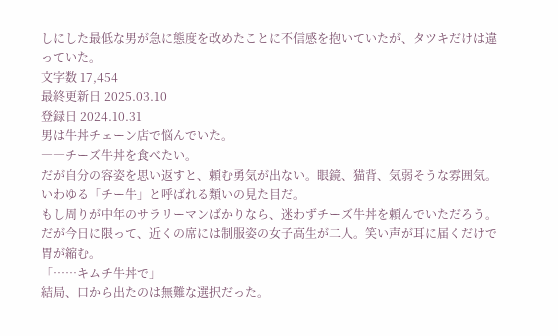しにした最低な男が急に態度を改めたことに不信感を抱いていたが、タツキだけは違っていた。
文字数 17,454
最終更新日 2025.03.10
登録日 2024.10.31
男は牛丼チェーン店で悩んでいた。
――チーズ牛丼を食べたい。
だが自分の容姿を思い返すと、頼む勇気が出ない。眼鏡、猫背、気弱そうな雰囲気。いわゆる「チー牛」と呼ばれる類いの見た目だ。
もし周りが中年のサラリーマンばかりなら、迷わずチーズ牛丼を頼んでいただろう。だが今日に限って、近くの席には制服姿の女子高生が二人。笑い声が耳に届くだけで胃が縮む。
「……キムチ牛丼で」
結局、口から出たのは無難な選択だった。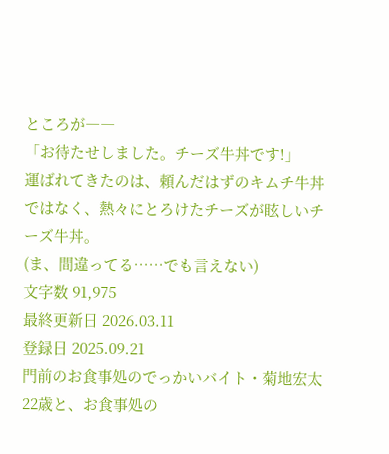ところが――
「お待たせしました。チーズ牛丼です!」
運ばれてきたのは、頼んだはずのキムチ牛丼ではなく、熱々にとろけたチーズが眩しいチーズ牛丼。
(ま、間違ってる……でも言えない)
文字数 91,975
最終更新日 2026.03.11
登録日 2025.09.21
門前のお食事処のでっかいバイト・菊地宏太22歳と、お食事処の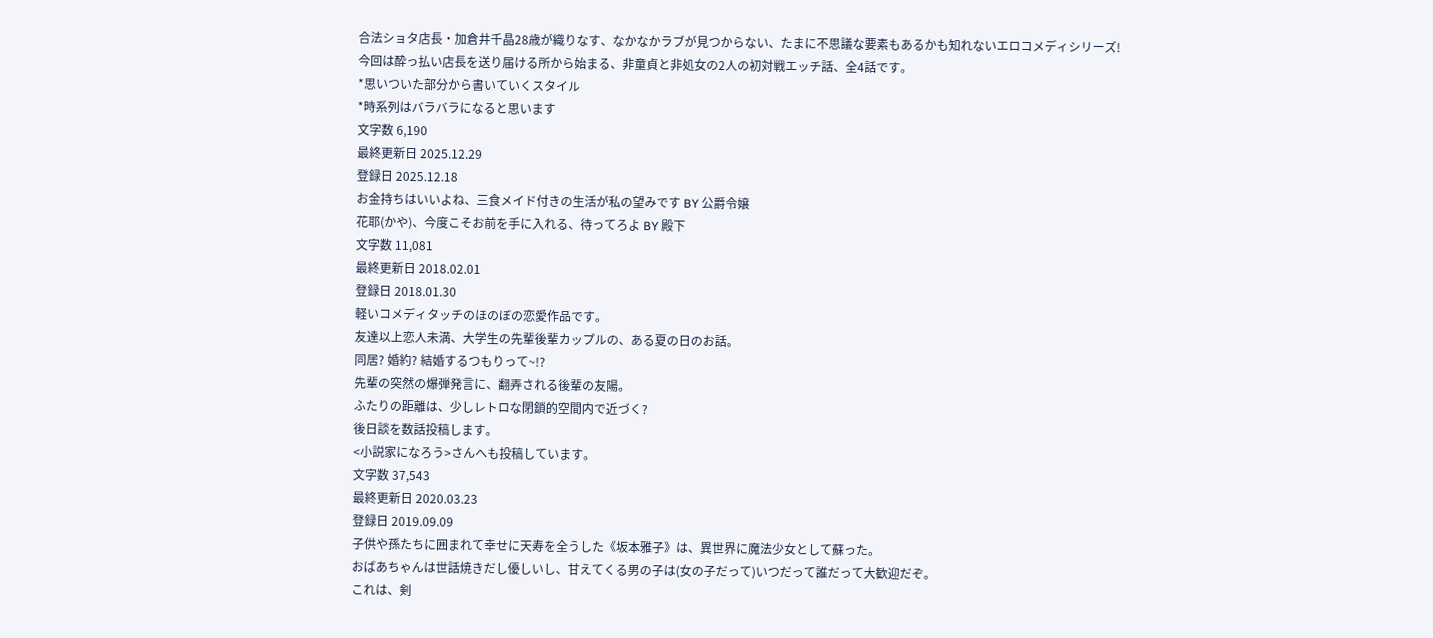合法ショタ店長・加倉井千晶28歳が織りなす、なかなかラブが見つからない、たまに不思議な要素もあるかも知れないエロコメディシリーズ!
今回は酔っ払い店長を送り届ける所から始まる、非童貞と非処女の2人の初対戦エッチ話、全4話です。
*思いついた部分から書いていくスタイル
*時系列はバラバラになると思います
文字数 6,190
最終更新日 2025.12.29
登録日 2025.12.18
お金持ちはいいよね、三食メイド付きの生活が私の望みです BY 公爵令嬢
花耶(かや)、今度こそお前を手に入れる、待ってろよ BY 殿下
文字数 11,081
最終更新日 2018.02.01
登録日 2018.01.30
軽いコメディタッチのほのぼの恋愛作品です。
友達以上恋人未満、大学生の先輩後輩カップルの、ある夏の日のお話。
同居? 婚約? 結婚するつもりって~!?
先輩の突然の爆弾発言に、翻弄される後輩の友陽。
ふたりの距離は、少しレトロな閉鎖的空間内で近づく?
後日談を数話投稿します。
<小説家になろう>さんへも投稿しています。
文字数 37,543
最終更新日 2020.03.23
登録日 2019.09.09
子供や孫たちに囲まれて幸せに天寿を全うした《坂本雅子》は、異世界に魔法少女として蘇った。
おばあちゃんは世話焼きだし優しいし、甘えてくる男の子は(女の子だって)いつだって誰だって大歓迎だぞ。
これは、剣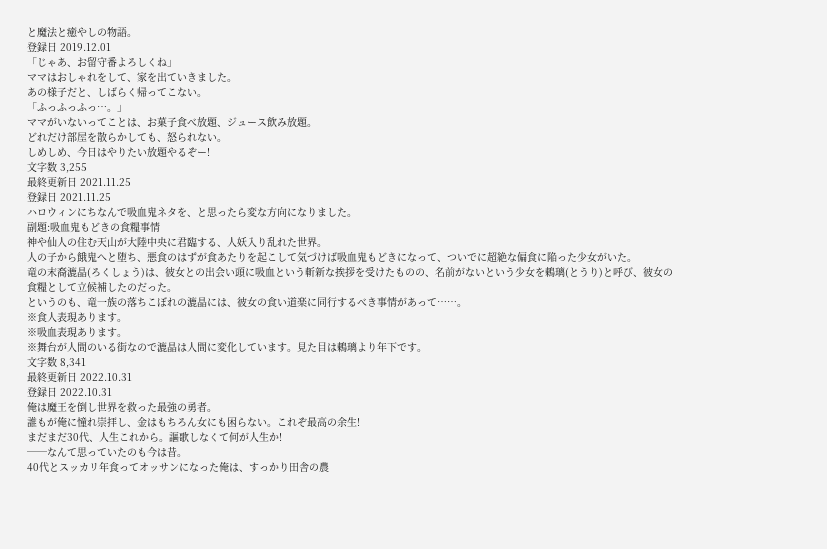と魔法と癒やしの物語。
登録日 2019.12.01
「じゃあ、お留守番よろしくね」
ママはおしゃれをして、家を出ていきました。
あの様子だと、しばらく帰ってこない。
「ふっふっふっ…。」
ママがいないってことは、お菓子食べ放題、ジュース飲み放題。
どれだけ部屋を散らかしても、怒られない。
しめしめ、今日はやりたい放題やるぞー!
文字数 3,255
最終更新日 2021.11.25
登録日 2021.11.25
ハロウィンにちなんで吸血鬼ネタを、と思ったら変な方向になりました。
副題:吸血鬼もどきの食糧事情
神や仙人の住む天山が大陸中央に君臨する、人妖入り乱れた世界。
人の子から餓鬼へと堕ち、悪食のはずが食あたりを起こして気づけば吸血鬼もどきになって、ついでに超絶な偏食に陥った少女がいた。
竜の末裔漉晶(ろくしょう)は、彼女との出会い頭に吸血という斬新な挨拶を受けたものの、名前がないという少女を鶇璃(とうり)と呼び、彼女の食糧として立候補したのだった。
というのも、竜一族の落ちこぼれの漉晶には、彼女の食い道楽に同行するべき事情があって……。
※食人表現あります。
※吸血表現あります。
※舞台が人間のいる街なので漉晶は人間に変化しています。見た目は鶇璃より年下です。
文字数 8,341
最終更新日 2022.10.31
登録日 2022.10.31
俺は魔王を倒し世界を救った最強の勇者。
誰もが俺に憧れ崇拝し、金はもちろん女にも困らない。これぞ最高の余生!
まだまだ30代、人生これから。謳歌しなくて何が人生か!
──なんて思っていたのも今は昔。
40代とスッカリ年食ってオッサンになった俺は、すっかり田舎の農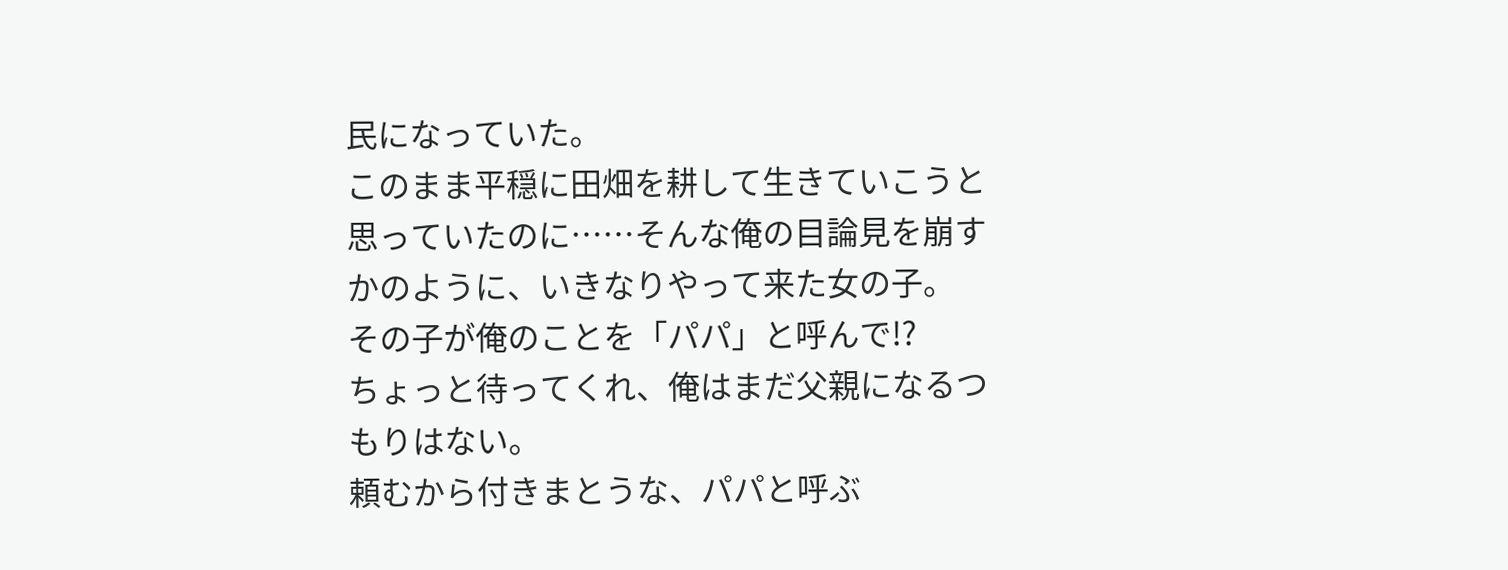民になっていた。
このまま平穏に田畑を耕して生きていこうと思っていたのに……そんな俺の目論見を崩すかのように、いきなりやって来た女の子。
その子が俺のことを「パパ」と呼んで!?
ちょっと待ってくれ、俺はまだ父親になるつもりはない。
頼むから付きまとうな、パパと呼ぶ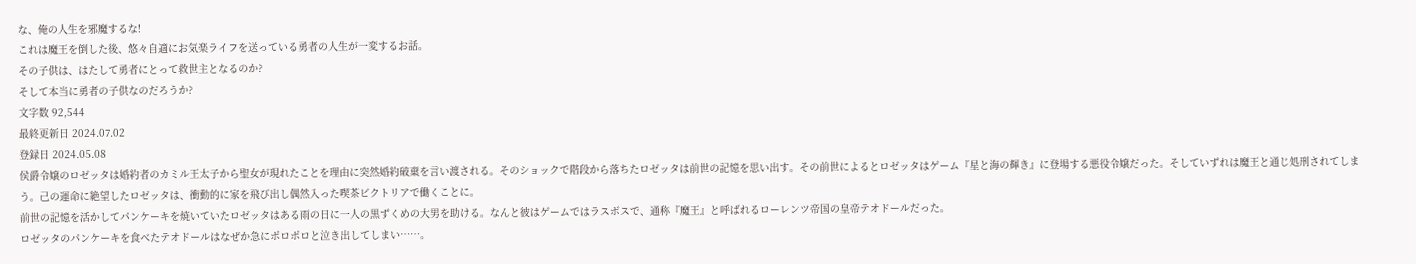な、俺の人生を邪魔するな!
これは魔王を倒した後、悠々自適にお気楽ライフを送っている勇者の人生が一変するお話。
その子供は、はたして勇者にとって救世主となるのか?
そして本当に勇者の子供なのだろうか?
文字数 92,544
最終更新日 2024.07.02
登録日 2024.05.08
侯爵令嬢のロゼッタは婚約者のカミル王太子から聖女が現れたことを理由に突然婚約破棄を言い渡される。そのショックで階段から落ちたロゼッタは前世の記憶を思い出す。その前世によるとロゼッタはゲーム『星と海の輝き』に登場する悪役令嬢だった。そしていずれは魔王と通じ処刑されてしまう。己の運命に絶望したロゼッタは、衝動的に家を飛び出し偶然入った喫茶ビクトリアで働くことに。
前世の記憶を活かしてパンケーキを焼いていたロゼッタはある雨の日に一人の黒ずくめの大男を助ける。なんと彼はゲームではラスボスで、通称『魔王』と呼ばれるローレンツ帝国の皇帝テオドールだった。
ロゼッタのパンケーキを食べたテオドールはなぜか急にポロポロと泣き出してしまい……。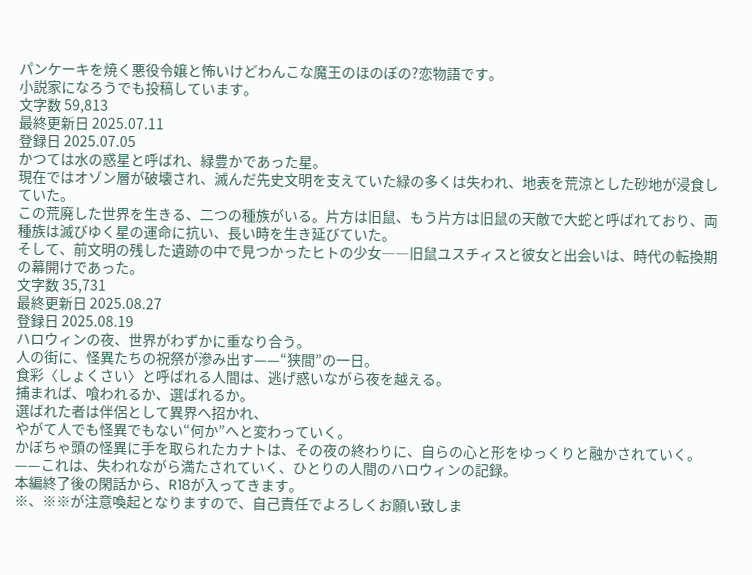パンケーキを焼く悪役令嬢と怖いけどわんこな魔王のほのぼの?恋物語です。
小説家になろうでも投稿しています。
文字数 59,813
最終更新日 2025.07.11
登録日 2025.07.05
かつては水の惑星と呼ばれ、緑豊かであった星。
現在ではオゾン層が破壊され、滅んだ先史文明を支えていた緑の多くは失われ、地表を荒涼とした砂地が浸食していた。
この荒廃した世界を生きる、二つの種族がいる。片方は旧鼠、もう片方は旧鼠の天敵で大蛇と呼ばれており、両種族は滅びゆく星の運命に抗い、長い時を生き延びていた。
そして、前文明の残した遺跡の中で見つかったヒトの少女――旧鼠ユスチィスと彼女と出会いは、時代の転換期の幕開けであった。
文字数 35,731
最終更新日 2025.08.27
登録日 2025.08.19
ハロウィンの夜、世界がわずかに重なり合う。
人の街に、怪異たちの祝祭が滲み出す——“狭間”の一日。
食彩〈しょくさい〉と呼ばれる人間は、逃げ惑いながら夜を越える。
捕まれば、喰われるか、選ばれるか。
選ばれた者は伴侶として異界へ招かれ、
やがて人でも怪異でもない“何か”へと変わっていく。
かぼちゃ頭の怪異に手を取られたカナトは、その夜の終わりに、自らの心と形をゆっくりと融かされていく。
——これは、失われながら満たされていく、ひとりの人間のハロウィンの記録。
本編終了後の閑話から、R18が入ってきます。
※、※※が注意喚起となりますので、自己責任でよろしくお願い致しま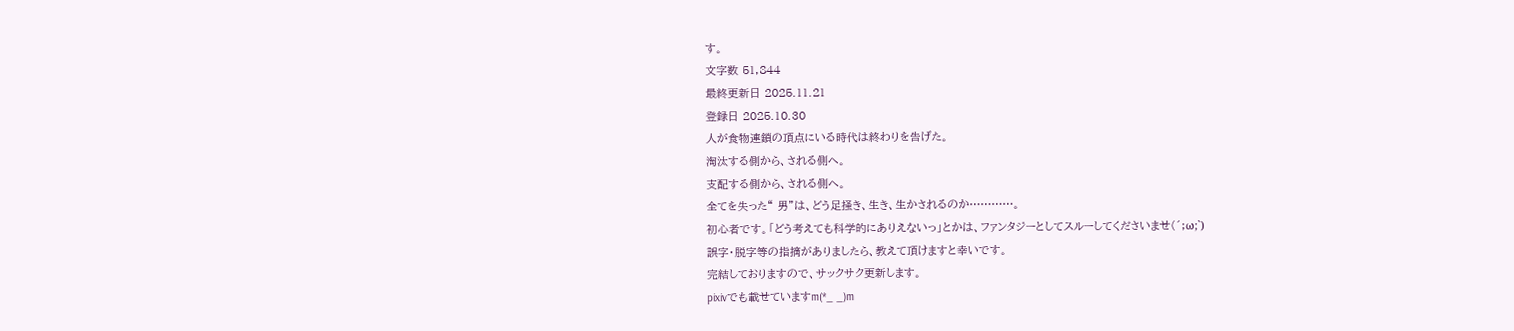す。
文字数 51,844
最終更新日 2025.11.21
登録日 2025.10.30
人が食物連鎖の頂点にいる時代は終わりを告げた。
淘汰する側から、される側へ。
支配する側から、される側へ。
全てを失った“ 男”は、どう足掻き、生き、生かされるのか…………。
初心者です。「どう考えても科学的にありえないっ」とかは、ファンタジーとしてスルーしてくださいませ(´;ω;`)
誤字・脱字等の指摘がありましたら、教えて頂けますと幸いです。
完結しておりますので、サックサク更新します。
pixivでも載せていますm(*_ _)m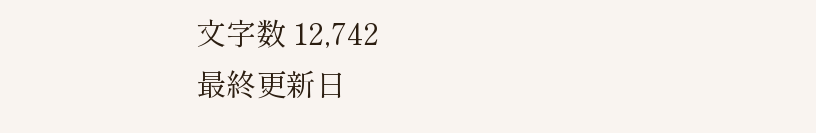文字数 12,742
最終更新日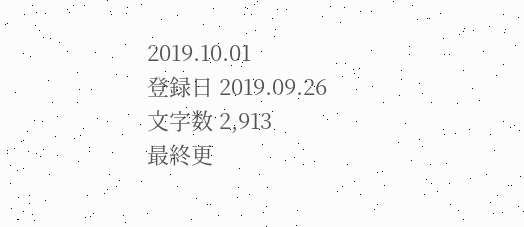2019.10.01
登録日 2019.09.26
文字数 2,913
最終更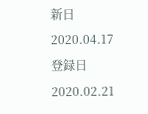新日 2020.04.17
登録日 2020.02.21